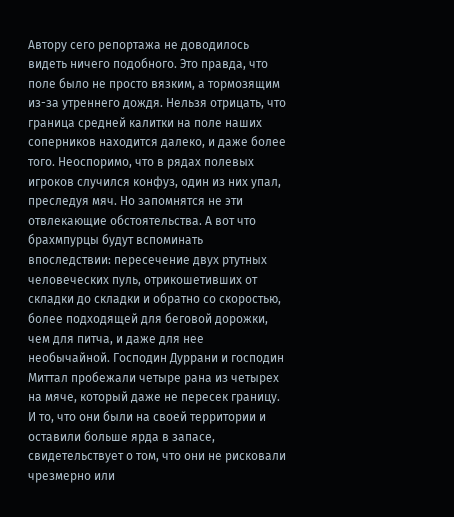Автору сего репортажа не доводилось видеть ничего подобного. Это правда, что поле было не просто вязким, а тормозящим из-за утреннего дождя. Нельзя отрицать, что граница средней калитки на поле наших соперников находится далеко, и даже более того. Неоспоримо, что в рядах полевых игроков случился конфуз, один из них упал, преследуя мяч. Но запомнятся не эти отвлекающие обстоятельства. А вот что брахмпурцы будут вспоминать впоследствии: пересечение двух ртутных человеческих пуль, отрикошетивших от складки до складки и обратно со скоростью, более подходящей для беговой дорожки, чем для питча, и даже для нее необычайной. Господин Дуррани и господин Миттал пробежали четыре рана из четырех на мяче, который даже не пересек границу. И то, что они были на своей территории и оставили больше ярда в запасе, свидетельствует о том, что они не рисковали чрезмерно или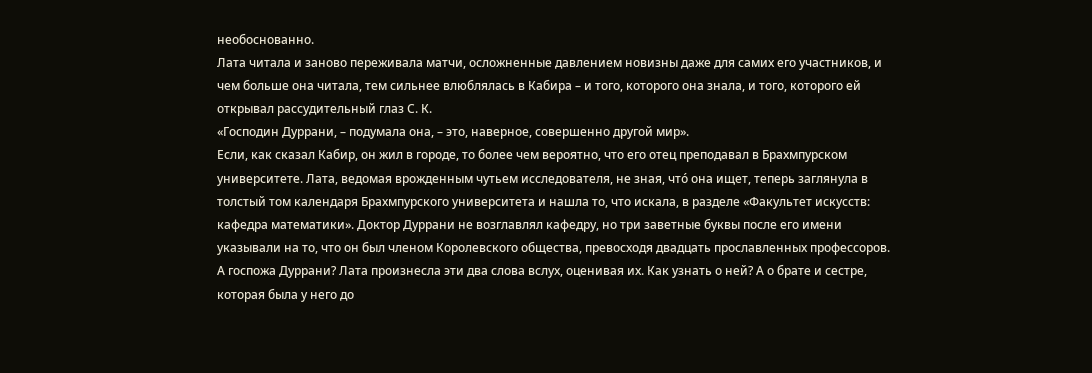необоснованно.
Лата читала и заново переживала матчи, осложненные давлением новизны даже для самих его участников, и чем больше она читала, тем сильнее влюблялась в Кабира – и того, которого она знала, и того, которого ей открывал рассудительный глаз С. К.
«Господин Дуррани, – подумала она, – это, наверное, совершенно другой мир».
Если, как сказал Кабир, он жил в городе, то более чем вероятно, что его отец преподавал в Брахмпурском университете. Лата, ведомая врожденным чутьем исследователя, не зная, чтó она ищет, теперь заглянула в толстый том календаря Брахмпурского университета и нашла то, что искала, в разделе «Факультет искусств: кафедра математики». Доктор Дуррани не возглавлял кафедру, но три заветные буквы после его имени указывали на то, что он был членом Королевского общества, превосходя двадцать прославленных профессоров.
А госпожа Дуррани? Лата произнесла эти два слова вслух, оценивая их. Как узнать о ней? А о брате и сестре, которая была у него до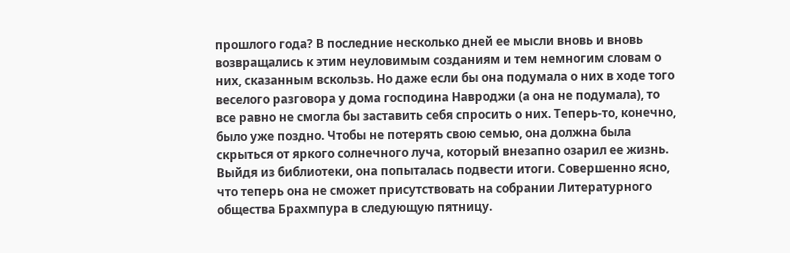прошлого года? В последние несколько дней ее мысли вновь и вновь возвращались к этим неуловимым созданиям и тем немногим словам о них, сказанным вскользь. Но даже если бы она подумала о них в ходе того веселого разговора у дома господина Навроджи (а она не подумала), то все равно не смогла бы заставить себя спросить о них. Теперь-то, конечно, было уже поздно. Чтобы не потерять свою семью, она должна была скрыться от яркого солнечного луча, который внезапно озарил ее жизнь.
Выйдя из библиотеки, она попыталась подвести итоги. Совершенно ясно, что теперь она не сможет присутствовать на собрании Литературного общества Брахмпура в следующую пятницу.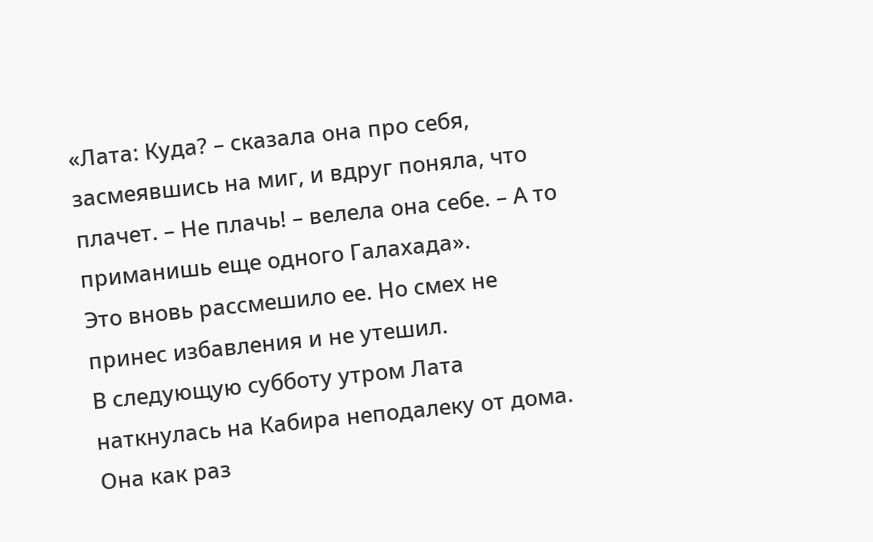«Лата: Куда? – сказала она про себя, засмеявшись на миг, и вдруг поняла, что плачет. – Не плачь! – велела она себе. – А то приманишь еще одного Галахада».
Это вновь рассмешило ее. Но смех не принес избавления и не утешил.
В следующую субботу утром Лата наткнулась на Кабира неподалеку от дома. Она как раз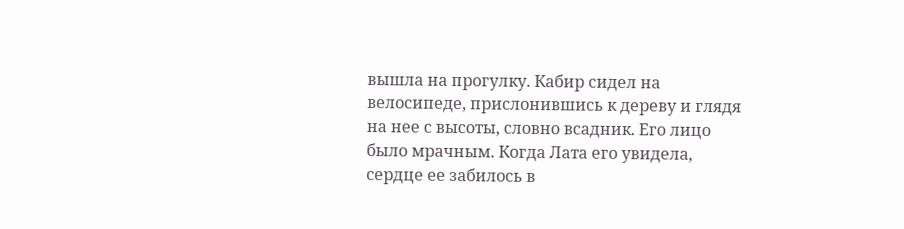вышла на прогулку. Кабир сидел на велосипеде, прислонившись к дереву и глядя на нее с высоты, словно всадник. Его лицо было мрачным. Когда Лата его увидела, сердце ее забилось в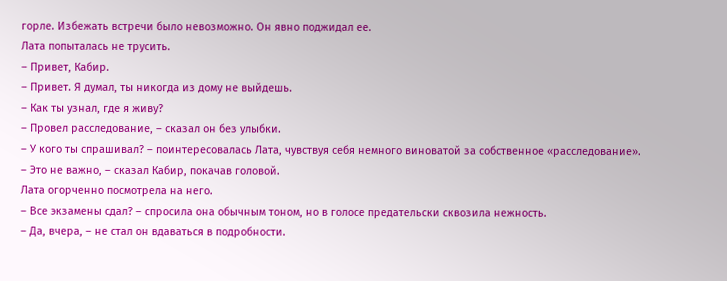горле. Избежать встречи было невозможно. Он явно поджидал ее.
Лата попыталась не трусить.
– Привет, Кабир.
– Привет. Я думал, ты никогда из дому не выйдешь.
– Как ты узнал, где я живу?
– Провел расследование, – сказал он без улыбки.
– У кого ты спрашивал? – поинтересовалась Лата, чувствуя себя немного виноватой за собственное «расследование».
– Это не важно, – сказал Кабир, покачав головой.
Лата огорченно посмотрела на него.
– Все экзамены сдал? – спросила она обычным тоном, но в голосе предательски сквозила нежность.
– Да, вчера, – не стал он вдаваться в подробности.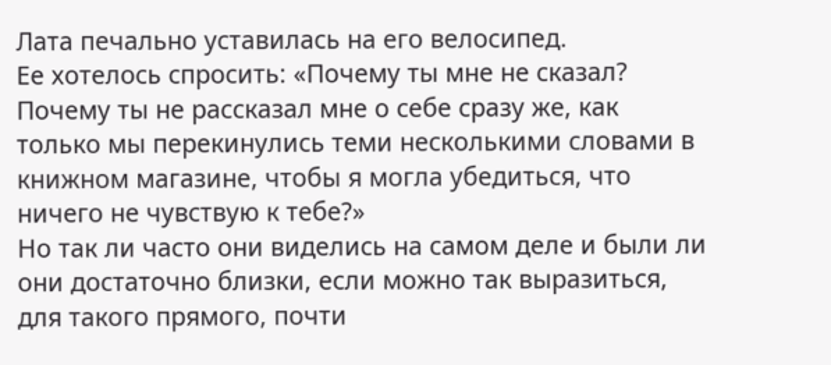Лата печально уставилась на его велосипед.
Ее хотелось спросить: «Почему ты мне не сказал? Почему ты не рассказал мне о себе сразу же, как только мы перекинулись теми несколькими словами в книжном магазине, чтобы я могла убедиться, что ничего не чувствую к тебе?»
Но так ли часто они виделись на самом деле и были ли они достаточно близки, если можно так выразиться, для такого прямого, почти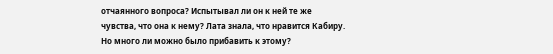отчаянного вопроса? Испытывал ли он к ней те же чувства, что она к нему? Лата знала, что нравится Кабиру. Но много ли можно было прибавить к этому?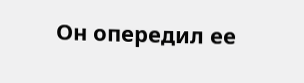Он опередил ее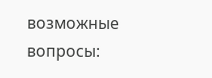возможные вопросы: